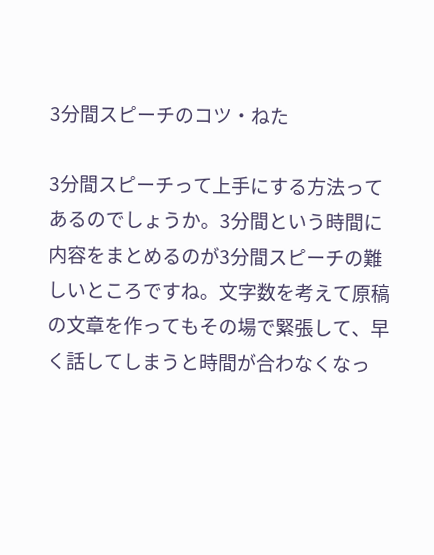3分間スピーチのコツ・ねた

3分間スピーチって上手にする方法ってあるのでしょうか。3分間という時間に内容をまとめるのが3分間スピーチの難しいところですね。文字数を考えて原稿の文章を作ってもその場で緊張して、早く話してしまうと時間が合わなくなっ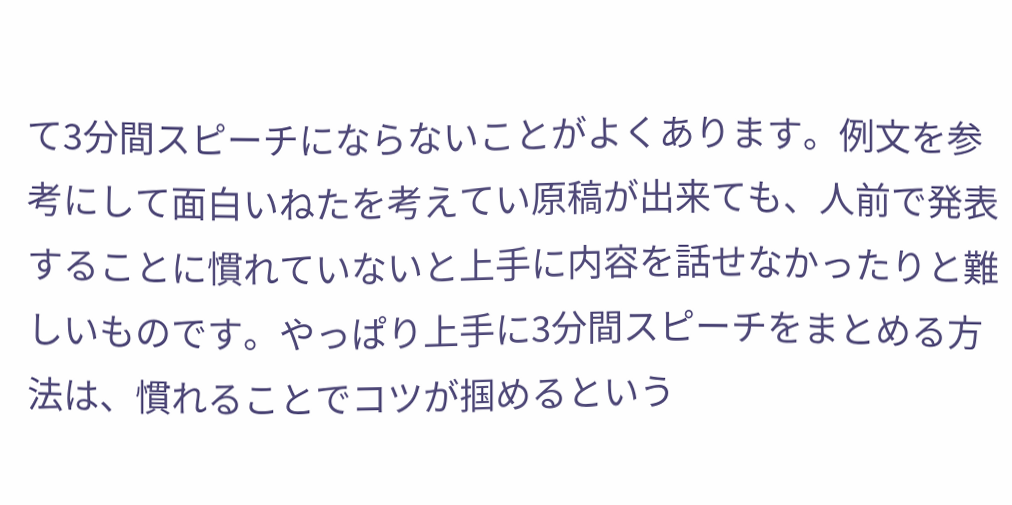て3分間スピーチにならないことがよくあります。例文を参考にして面白いねたを考えてい原稿が出来ても、人前で発表することに慣れていないと上手に内容を話せなかったりと難しいものです。やっぱり上手に3分間スピーチをまとめる方法は、慣れることでコツが掴めるという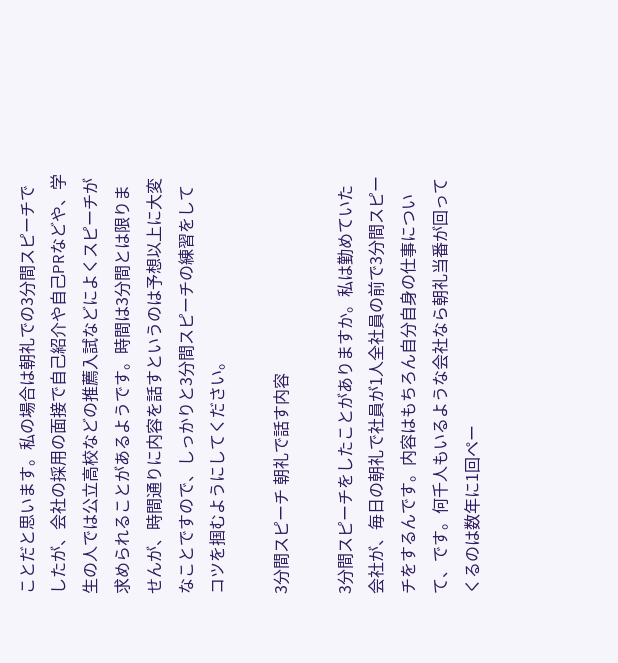ことだと思います。私の場合は朝礼での3分間スピーチでしたが、会社の採用の面接で自己紹介や自己PRなどや、学生の人では公立高校などの推薦入試などによくスピーチが求められることがあるようです。時間は3分間とは限りませんが、時間通りに内容を話すというのは予想以上に大変なことですので、しっかりと3分間スピーチの練習をしてコツを掴むようにしてください。

3分間スピーチ 朝礼で話す内容

3分間スピーチをしたことがありますか。私は勤めていた会社が、毎日の朝礼で社員が1人全社員の前で3分間スピーチをするんです。内容はもちろん自分自身の仕事について、です。何千人もいるような会社なら朝礼当番が回ってくるのは数年に1回ペー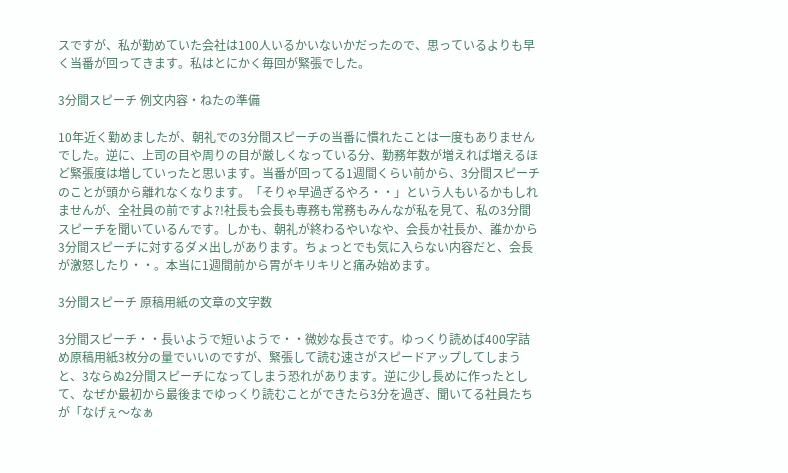スですが、私が勤めていた会社は100人いるかいないかだったので、思っているよりも早く当番が回ってきます。私はとにかく毎回が緊張でした。

3分間スピーチ 例文内容・ねたの準備

10年近く勤めましたが、朝礼での3分間スピーチの当番に慣れたことは一度もありませんでした。逆に、上司の目や周りの目が厳しくなっている分、勤務年数が増えれば増えるほど緊張度は増していったと思います。当番が回ってる1週間くらい前から、3分間スピーチのことが頭から離れなくなります。「そりゃ早過ぎるやろ・・」という人もいるかもしれませんが、全社員の前ですよ?!社長も会長も専務も常務もみんなが私を見て、私の3分間スピーチを聞いているんです。しかも、朝礼が終わるやいなや、会長か社長か、誰かから3分間スピーチに対するダメ出しがあります。ちょっとでも気に入らない内容だと、会長が激怒したり・・。本当に1週間前から胃がキリキリと痛み始めます。

3分間スピーチ 原稿用紙の文章の文字数

3分間スピーチ・・長いようで短いようで・・微妙な長さです。ゆっくり読めば400字詰め原稿用紙3枚分の量でいいのですが、緊張して読む速さがスピードアップしてしまうと、3ならぬ2分間スピーチになってしまう恐れがあります。逆に少し長めに作ったとして、なぜか最初から最後までゆっくり読むことができたら3分を過ぎ、聞いてる社員たちが「なげぇ〜なぁ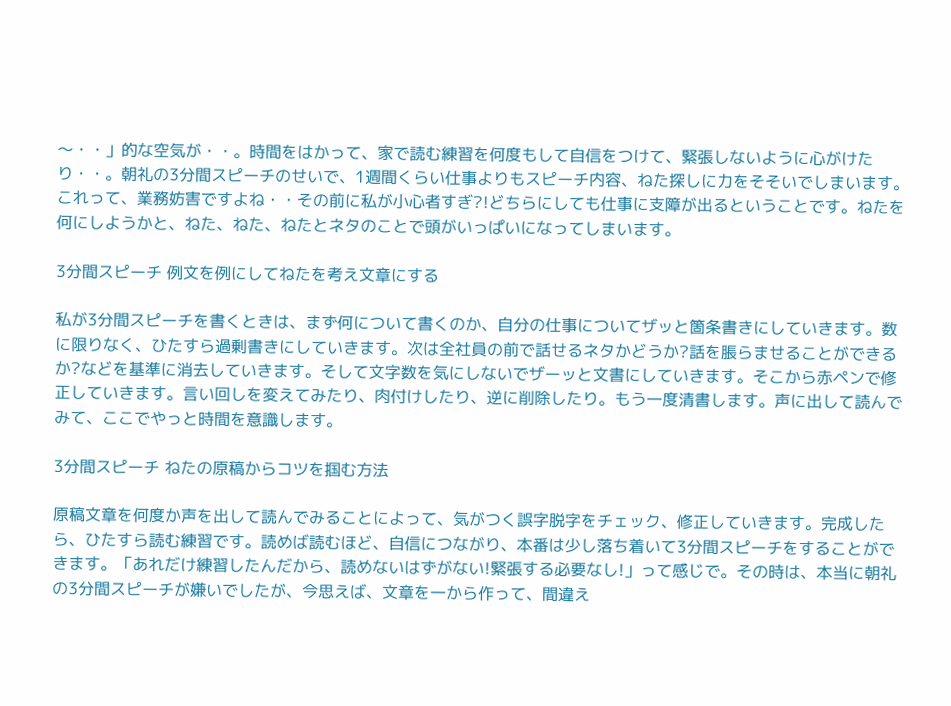〜・・」的な空気が・・。時間をはかって、家で読む練習を何度もして自信をつけて、緊張しないように心がけたり・・。朝礼の3分間スピーチのせいで、1週間くらい仕事よりもスピーチ内容、ねた探しに力をそそいでしまいます。これって、業務妨害ですよね・・その前に私が小心者すぎ?!どちらにしても仕事に支障が出るということです。ねたを何にしようかと、ねた、ねた、ねたとネタのことで頭がいっぱいになってしまいます。

3分間スピーチ 例文を例にしてねたを考え文章にする

私が3分間スピーチを書くときは、まず何について書くのか、自分の仕事についてザッと箇条書きにしていきます。数に限りなく、ひたすら過剰書きにしていきます。次は全社員の前で話せるネタかどうか?話を脹らませることができるか?などを基準に消去していきます。そして文字数を気にしないでザーッと文書にしていきます。そこから赤ペンで修正していきます。言い回しを変えてみたり、肉付けしたり、逆に削除したり。もう一度清書します。声に出して読んでみて、ここでやっと時間を意識します。

3分間スピーチ ねたの原稿からコツを掴む方法

原稿文章を何度か声を出して読んでみることによって、気がつく誤字脱字をチェック、修正していきます。完成したら、ひたすら読む練習です。読めば読むほど、自信につながり、本番は少し落ち着いて3分間スピーチをすることができます。「あれだけ練習したんだから、読めないはずがない!緊張する必要なし!」って感じで。その時は、本当に朝礼の3分間スピーチが嫌いでしたが、今思えば、文章を一から作って、間違え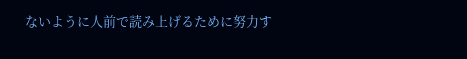ないように人前で読み上げるために努力す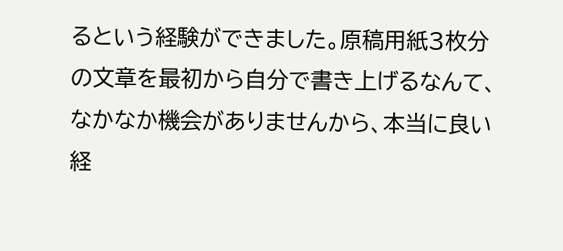るという経験ができました。原稿用紙3枚分の文章を最初から自分で書き上げるなんて、なかなか機会がありませんから、本当に良い経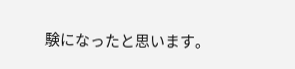験になったと思います。